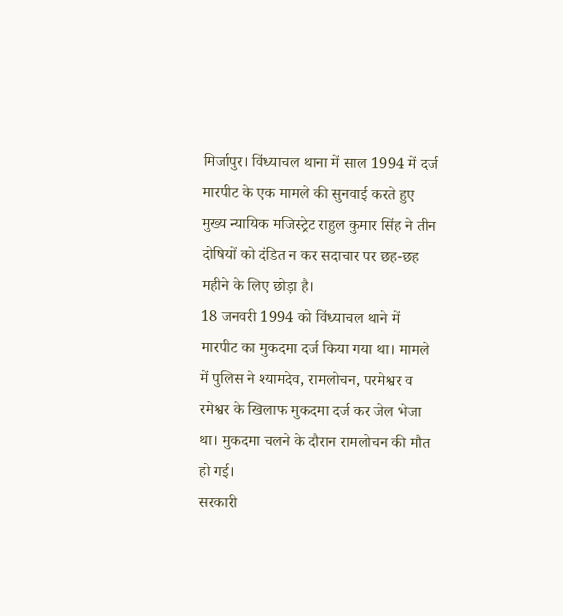मिर्जापुर। विंध्याचल थाना में साल 1994 में दर्ज मारपीट के एक मामले की सुनवाई करते हुए मुख्य न्यायिक मजिस्ट्रेट राहुल कुमार सिंह ने तीन दोषियों को दंडित न कर सदाचार पर छह-छह महीने के लिए छोड़ा है।
18 जनवरी 1994 को विंध्याचल थाने में मारपीट का मुकदमा दर्ज किया गया था। मामले में पुलिस ने श्यामदेव, रामलोचन, परमेश्वर व रमेश्वर के खिलाफ मुकदमा दर्ज कर जेल भेजा था। मुकदमा चलने के दौरान रामलोचन की मौत हो गई।
सरकारी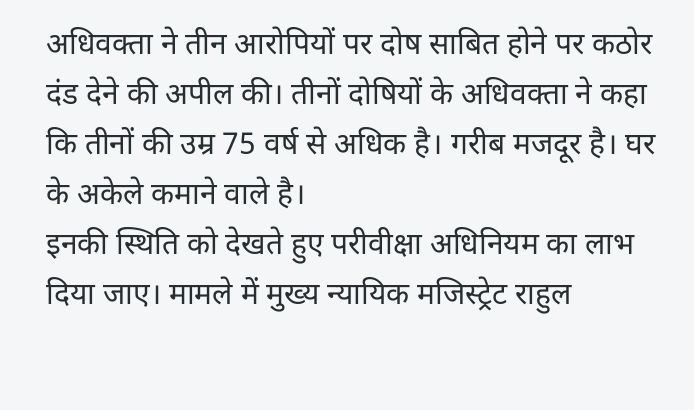अधिवक्ता ने तीन आरोपियों पर दोष साबित होने पर कठोर दंड देने की अपील की। तीनों दोषियों के अधिवक्ता ने कहा कि तीनों की उम्र 75 वर्ष से अधिक है। गरीब मजदूर है। घर के अकेले कमाने वाले है।
इनकी स्थिति को देखते हुए परीवीक्षा अधिनियम का लाभ दिया जाए। मामले में मुख्य न्यायिक मजिस्ट्रेट राहुल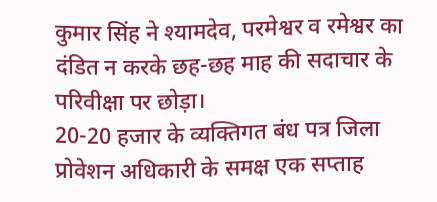कुमार सिंह ने श्यामदेव, परमेश्वर व रमेश्वर का दंडित न करके छह-छह माह की सदाचार के परिवीक्षा पर छोड़ा।
20-20 हजार के व्यक्तिगत बंध पत्र जिला प्रोवेशन अधिकारी के समक्ष एक सप्ताह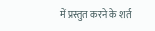में प्रस्तुत करने के शर्त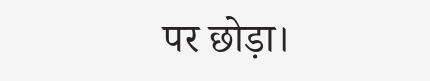पर छोड़ा।